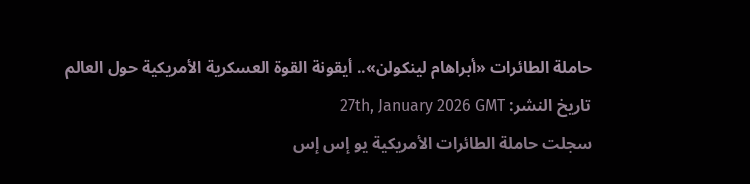حاملة الطائرات «أبراهام لينكولن».. أيقونة القوة العسكرية الأمريكية حول العالم
تاريخ النشر: 27th, January 2026 GMT
سجلت حاملة الطائرات الأمريكية يو إس إس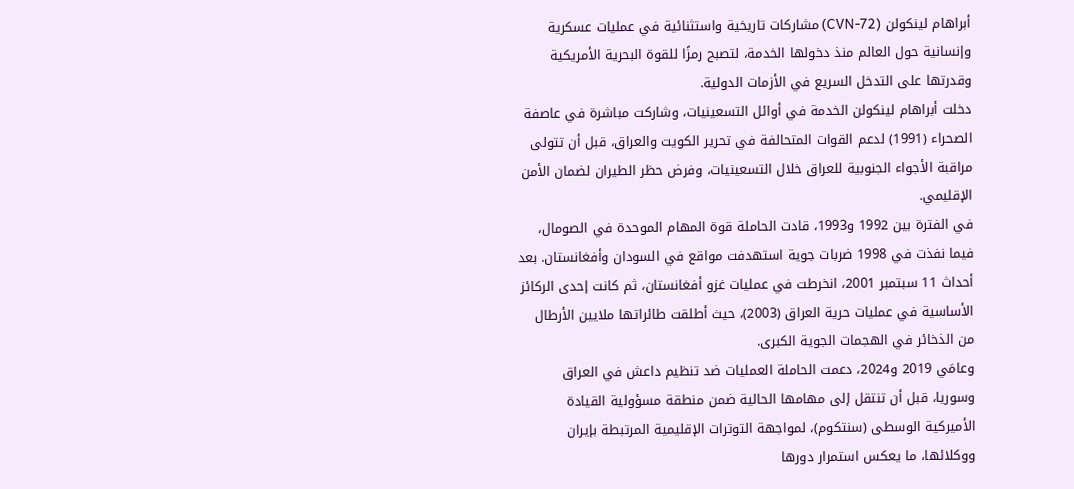أبراهام لينكولن (CVN-72) مشاركات تاريخية واستثنائية في عمليات عسكرية وإنسانية حول العالم منذ دخولها الخدمة، لتصبح رمزًا للقوة البحرية الأمريكية وقدرتها على التدخل السريع في الأزمات الدولية.
دخلت أبراهام لينكولن الخدمة في أوائل التسعينيات، وشاركت مباشرة في عاصفة الصحراء (1991) لدعم القوات المتحالفة في تحرير الكويت والعراق، قبل أن تتولى مراقبة الأجواء الجنوبية للعراق خلال التسعينيات، وفرض حظر الطيران لضمان الأمن الإقليمي.
في الفترة بين 1992 و1993، قادت الحاملة قوة المهام الموحدة في الصومال، فيما نفذت في 1998 ضربات جوية استهدفت مواقع في السودان وأفغانستان. بعد أحداث 11 سبتمبر 2001، انخرطت في عمليات غزو أفغانستان، ثم كانت إحدى الركائز الأساسية في عمليات حرية العراق (2003)، حيث أطلقت طائراتها ملايين الأرطال من الذخائر في الهجمات الجوية الكبرى.
وعامَي 2019 و2024، دعمت الحاملة العمليات ضد تنظيم داعش في العراق وسوريا، قبل أن تنتقل إلى مهامها الحالية ضمن منطقة مسؤولية القيادة الأميركية الوسطى (سنتكوم)، لمواجهة التوترات الإقليمية المرتبطة بإيران ووكلائها، ما يعكس استمرار دورها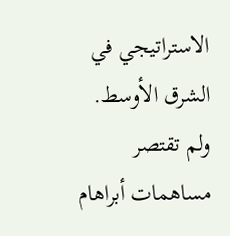الاستراتيجي في الشرق الأوسط.
ولم تقتصر مساهمات أبراهام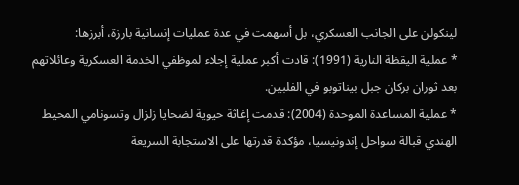لينكولن على الجانب العسكري، بل أسهمت في عدة عمليات إنسانية بارزة، أبرزها:
* عملية اليقظة النارية (1991): قادت أكبر عملية إجلاء لموظفي الخدمة العسكرية وعائلاتهم بعد ثوران بركان جبل بيناتوبو في الفلبين.
* عملية المساعدة الموحدة (2004): قدمت إغاثة حيوية لضحايا زلزال وتسونامي المحيط الهندي قبالة سواحل إندونيسيا، مؤكدة قدرتها على الاستجابة السريعة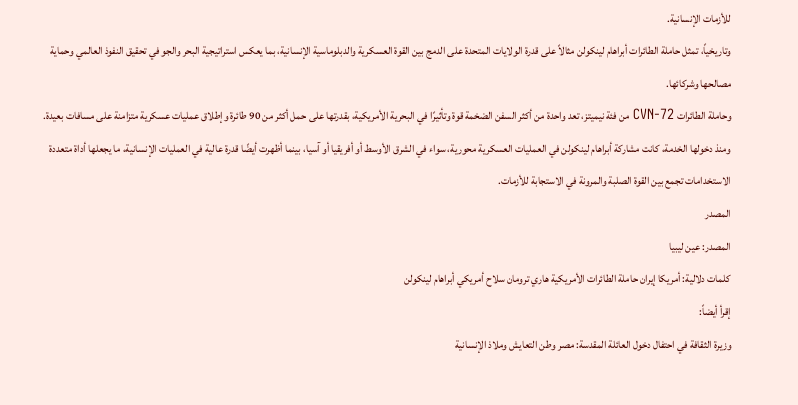للأزمات الإنسانية.
وتاريخياً، تمثل حاملة الطائرات أبراهام لينكولن مثالاً على قدرة الولايات المتحدة على الدمج بين القوة العسكرية والدبلوماسية الإنسانية، بما يعكس استراتيجية البحر والجو في تحقيق النفوذ العالمي وحماية مصالحها وشركائها.
وحاملة الطائرات CVN-72 من فئة نيميتز، تعد واحدة من أكثر السفن الضخمة قوة وتأثيرًا في البحرية الأمريكية، بقدرتها على حمل أكثر من 90 طائرة وإطلاق عمليات عسكرية متزامنة على مسافات بعيدة.
ومنذ دخولها الخدمة، كانت مشاركة أبراهام لينكولن في العمليات العسكرية محورية، سواء في الشرق الأوسط أو أفريقيا أو آسيا، بينما أظهرت أيضًا قدرة عالية في العمليات الإنسانية، ما يجعلها أداة متعددة الاستخدامات تجمع بين القوة الصلبة والمرونة في الاستجابة للأزمات.
المصدر
المصدر: عين ليبيا
كلمات دلالية: أمريكا إيران حاملة الطائرات الأمريكية هاري ترومان سلاح أمريكي أبراهام لینکولن
إقرأ أيضاً:
وزيرة الثقافة في احتفال دخول العائلة المقدسة: مصر وطن التعايش وملاذ الإنسانية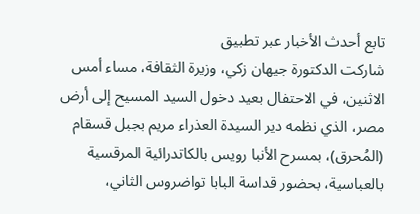تابع أحدث الأخبار عبر تطبيق
شاركت الدكتورة جيهان زكي، وزيرة الثقافة، مساء أمس الاثنين، في الاحتفال بعيد دخول السيد المسيح إلى أرض مصر، الذي نظمه دير السيدة العذراء مريم بجبل قسقام (المُحرق)، بمسرح الأنبا رويس بالكاتدرائية المرقسية بالعباسية، بحضور قداسة البابا تواضروس الثاني،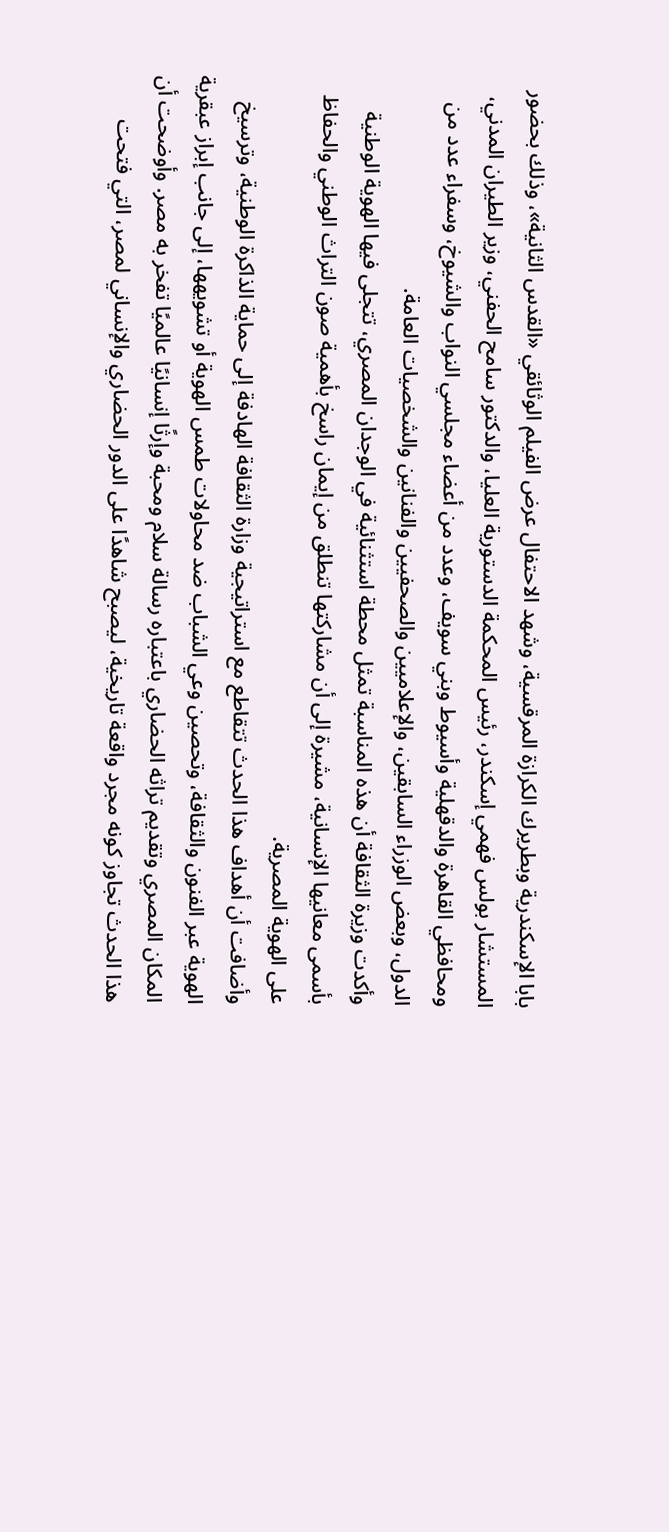بابا الإسكندرية وبطريرك الكرازة المرقسية، وشهد الاحتفال عرض الفيلم الوثائقي «القدس الثانية»، وذلك بحضور المستشار بولس فهمي إسكندر، رئيس المحكمة الدستورية العليا، والدكتور سامح الحفني، وزير الطيران المدني، ومحافظي القاهرة والدقهلية وأسيوط وبني سويف، وعدد من أعضاء مجلسي النواب والشيوخ، وسفراء عدد من الدول، وبعض الوزراء السابقين، والإعلاميين والصحفيين والفنانين والشخصيات العامة.
وأكدت وزيرة الثقافة أن هذه المناسبة تمثل محطة استثنائية في الوجدان المصري، تتجلى فيها الهوية الوطنية بأسمى معانيها الإنسانية، مشيرة إلى أن مشاركتها تنطلق من إيمان راسخ بأهمية صون التراث الوطني والحفاظ على الهوية المصرية.
وأضافت أن أهداف هذا الحدث تتقاطع مع استراتيجية وزارة الثقافة الهادفة إلى حماية الذاكرة الوطنية، وترسيخ الهوية عبر الفنون والثقافة، وتحصين وعي الشباب ضد محاولات طمس الهوية أو تشويهها، إلى جانب إبراز عبقرية المكان المصري وتقديم تراثه الحضاري باعتباره رسالة سلام ومحبة وإرثًا إنسانيًا عالميًا تفخر به مصر. وأوضحت أن هذا الحدث تجاوز كونه مجرد واقعة تاريخية، ليصبح شاهدًا على الدور الحضاري والإنساني لمصر، التي فتحت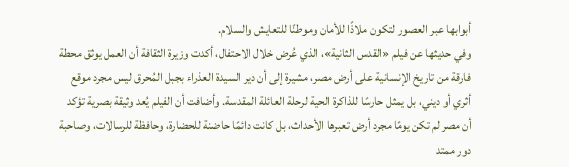أبوابها عبر العصور لتكون ملاذًا للأمان وموطنًا للتعايش والسلام.
وفي حديثها عن فيلم «القدس الثانية»، الذي عُرض خلال الاحتفال، أكدت وزيرة الثقافة أن العمل يوثق محطة فارقة من تاريخ الإنسانية على أرض مصر، مشيرة إلى أن دير السيدة العذراء بجبل المُحرق ليس مجرد موقع أثري أو ديني، بل يمثل حارسًا للذاكرة الحية لرحلة العائلة المقدسة. وأضافت أن الفيلم يُعد وثيقة بصرية تؤكد أن مصر لم تكن يومًا مجرد أرض تعبرها الأحداث، بل كانت دائمًا حاضنة للحضارة، وحافظة للرسالات، وصاحبة دور ممتد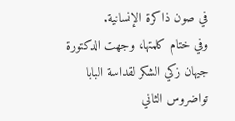في صون ذاكرة الإنسانية.
وفي ختام كلمتها، وجهت الدكتورة جيهان زكي الشكر لقداسة البابا تواضروس الثاني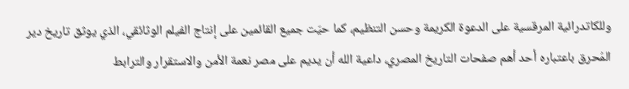وللكاتدرائية المرقسية على الدعوة الكريمة وحسن التنظيم، كما حيّت جميع القائمين على إنتاج الفيلم الوثائقي، الذي يوثق تاريخ دير المُحرق باعتباره أحد أهم صفحات التاريخ المصري، داعية الله أن يديم على مصر نعمة الأمن والاستقرار والترابط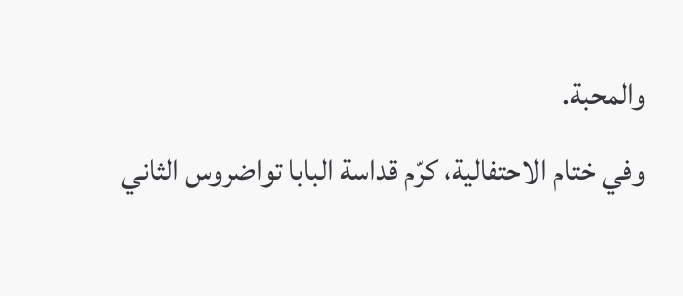والمحبة.
وفي ختام الاحتفالية، كرّم قداسة البابا تواضروس الثاني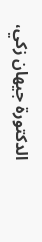الدكتورة جيهان زكي،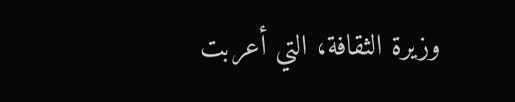وزيرة الثقافة، التي أعربت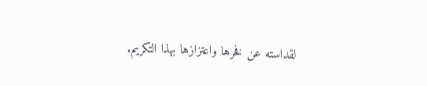لقداسته عن فخرها واعتزازها بهذا التكريم.